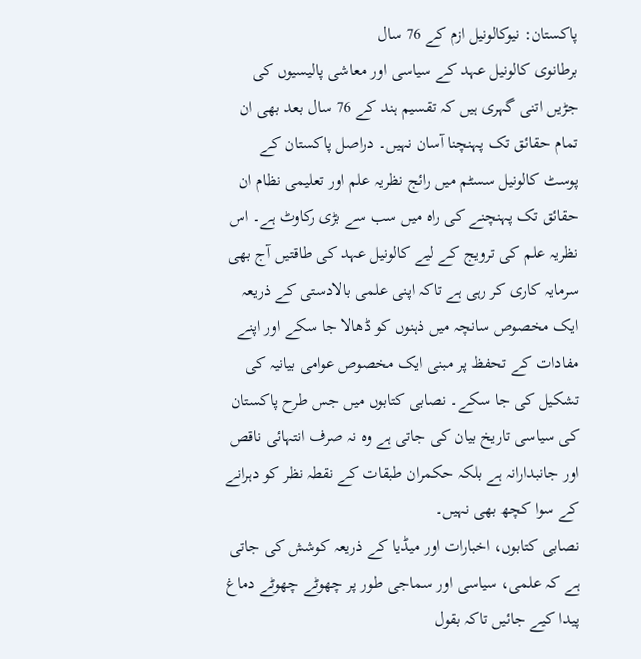پاکستان: نیوکالونیل ازم کے 76 سال
برطانوی کالونیل عہد کے سیاسی اور معاشی پالیسیوں کی جڑیں اتنی گہری ہیں کہ تقسیم ہند کے 76 سال بعد بھی ان تمام حقائق تک پہنچنا آسان نہیں۔ دراصل پاکستان کے پوسٹ کالونیل سسٹم میں رائج نظریہ علم اور تعلیمی نظام ان حقائق تک پہنچنے کی راہ میں سب سے بڑی رکاوٹ ہے۔ اس نظریہ علم کی ترویج کے لیے کالونیل عہد کی طاقتیں آج بھی سرمایہ کاری کر رہی ہے تاکہ اپنی علمی بالادستی کے ذریعہ ایک مخصوص سانچہ میں ذہنوں کو ڈھالا جا سکے اور اپنے مفادات کے تحفظ پر مبنی ایک مخصوص عوامی بیانیہ کی تشکیل کی جا سکے۔ نصابی کتابوں میں جس طرح پاکستان کی سیاسی تاریخ بیان کی جاتی ہے وہ نہ صرف انتہائی ناقص اور جانبدارانہ ہے بلکہ حکمران طبقات کے نقطہ نظر کو دہرانے کے سوا کچھ بھی نہیں۔
نصابی کتابوں، اخبارات اور میڈیا کے ذریعہ کوشش کی جاتی ہے کہ علمی، سیاسی اور سماجی طور پر چھوٹے چھوٹے دماغ پیدا کیے جائیں تاکہ بقول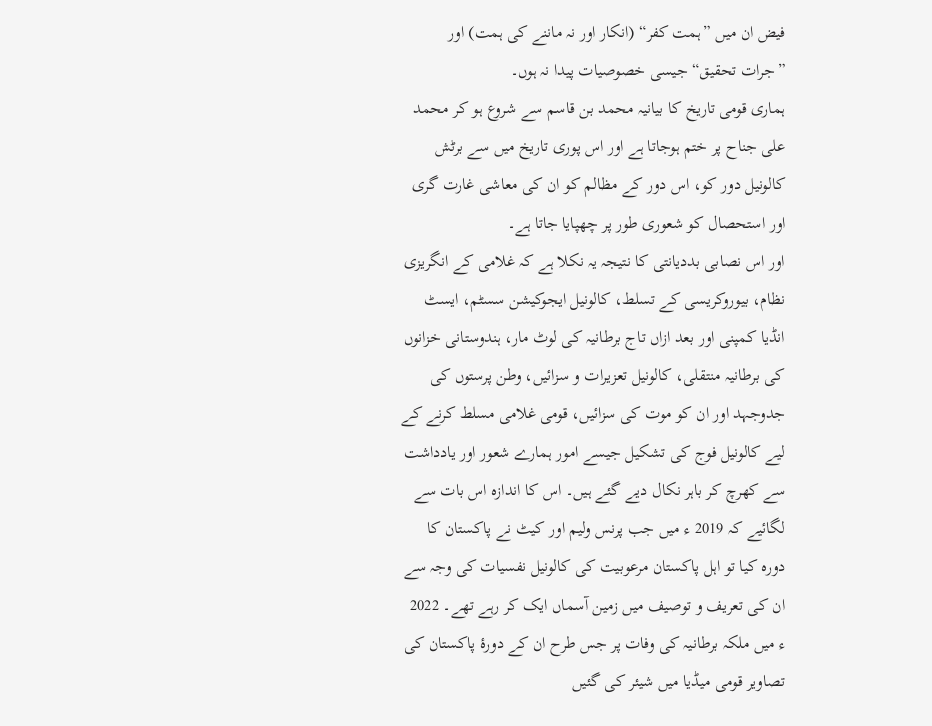فیض ان میں ”ہمت کفر“ (انکار اور نہ ماننے کی ہمت) اور ”جرات تحقیق“ جیسی خصوصیات پیدا نہ ہوں۔
ہماری قومی تاریخ کا بیانیہ محمد بن قاسم سے شروع ہو کر محمد علی جناح پر ختم ہوجاتا ہے اور اس پوری تاریخ میں سے برٹش کالونیل دور کو، اس دور کے مظالم کو ان کی معاشی غارت گری اور استحصال کو شعوری طور پر چھپایا جاتا ہے۔
اور اس نصابی بددیانتی کا نتیجہ یہ نکلا ہے کہ غلامی کے انگریزی نظام، بیوروکریسی کے تسلط، کالونیل ایجوکیشن سسٹم، ایسٹ انڈیا کمپنی اور بعد ازاں تاج برطانیہ کی لوٹ مار، ہندوستانی خزانوں کی برطانیہ منتقلی، کالونیل تعزیرات و سزائیں، وطن پرستوں کی جدوجہد اور ان کو موت کی سزائیں، قومی غلامی مسلط کرنے کے لیے کالونیل فوج کی تشکیل جیسے امور ہمارے شعور اور یادداشت سے کھرچ کر باہر نکال دیے گئے ہیں۔ اس کا اندازہ اس بات سے لگائیے کہ 2019 ء میں جب پرنس ولیم اور کیٹ نے پاکستان کا دورہ کیا تو اہل پاکستان مرعوبیت کی کالونیل نفسیات کی وجہ سے ان کی تعریف و توصیف میں زمین آسماں ایک کر رہے تھے۔ 2022 ء میں ملکہ برطانیہ کی وفات پر جس طرح ان کے دورۂ پاکستان کی تصاویر قومی میڈیا میں شیئر کی گئیں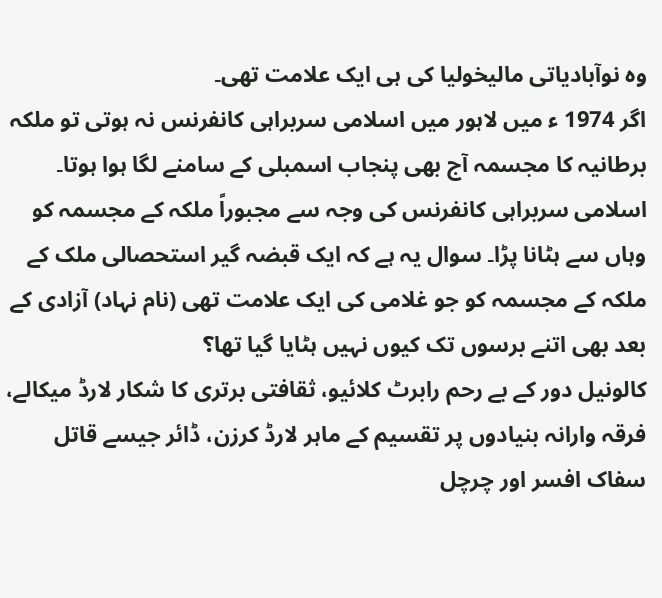وہ نوآبادیاتی مالیخولیا کی ہی ایک علامت تھی۔
اگر 1974 ء میں لاہور میں اسلامی سربراہی کانفرنس نہ ہوتی تو ملکہ برطانیہ کا مجسمہ آج بھی پنجاب اسمبلی کے سامنے لگا ہوا ہوتا۔ اسلامی سربراہی کانفرنس کی وجہ سے مجبوراً ملکہ کے مجسمہ کو وہاں سے ہٹانا پڑا۔ سوال یہ ہے کہ ایک قبضہ گیر استحصالی ملک کے ملکہ کے مجسمہ کو جو غلامی کی ایک علامت تھی (نام نہاد) آزادی کے بعد بھی اتنے برسوں تک کیوں نہیں ہٹایا گیا تھا؟
کالونیل دور کے بے رحم رابرٹ کلائیو، ثقافتی برتری کا شکار لارڈ میکالے، فرقہ وارانہ بنیادوں پر تقسیم کے ماہر لارڈ کرزن، ڈائر جیسے قاتل سفاک افسر اور چرچل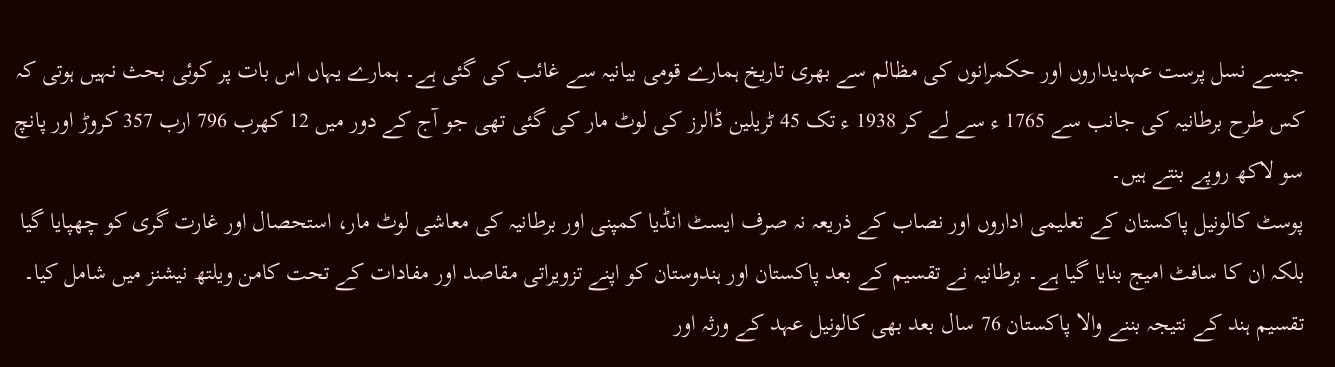جیسے نسل پرست عہدیداروں اور حکمرانوں کی مظالم سے بھری تاریخ ہمارے قومی بیانیہ سے غائب کی گئی ہے۔ ہمارے یہاں اس بات پر کوئی بحث نہیں ہوتی کہ کس طرح برطانیہ کی جانب سے 1765 ء سے لے کر 1938 ء تک 45 ٹریلین ڈالرز کی لوٹ مار کی گئی تھی جو آج کے دور میں 12 کھرب 796 ارب 357 کروڑ اور پانچ سو لاکھ روپے بنتے ہیں۔
پوسٹ کالونیل پاکستان کے تعلیمی اداروں اور نصاب کے ذریعہ نہ صرف ایسٹ انڈیا کمپنی اور برطانیہ کی معاشی لوٹ مار، استحصال اور غارت گری کو چھپایا گیا بلکہ ان کا سافٹ امیج بنایا گیا ہے۔ برطانیہ نے تقسیم کے بعد پاکستان اور ہندوستان کو اپنے تزویراتی مقاصد اور مفادات کے تحت کامن ویلتھ نیشنز میں شامل کیا۔ تقسیم ہند کے نتیجہ بننے والا پاکستان 76 سال بعد بھی کالونیل عہد کے ورثہ اور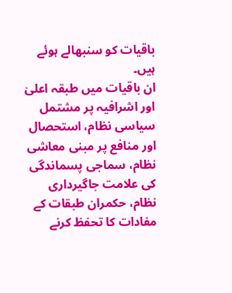باقیات کو سنبھالے ہوئے ہیں۔
ان باقیات میں طبقہ اعلیٰ اور اشرافیہ پر مشتمل سیاسی نظام، استحصال اور منافع پر مبنی معاشی نظام، سماجی پسماندگی کی علامت جاگیرداری نظام، حکمران طبقات کے مفادات کا تحفظ کرنے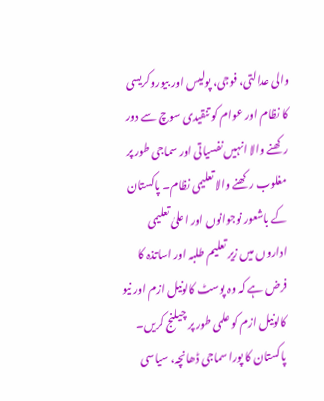والی عدالتی، فوجی، پولیس اور بیوروکریسی کا نظام اور عوام کو تنقیدی سوچ سے دور رکھنے والا انہیں نفسیاتی اور سماجی طور پر مغلوب رکھنے والا تعلیمی نظام۔ پاکستان کے باشعور نوجوانوں اور اعلیٰ تعلیمی اداروں میں زیر تعلیم طلبہ اور اساتذہ کا فرض ہے کہ وہ پوسٹ کالونیل ازم اور نیو کالونیل ازم کو علمی طور پر چیلنج کریں۔ پاکستان کا پورا سماجی ڈھانچہ، سیاسی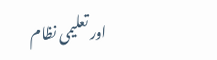اور تعلیمی نظام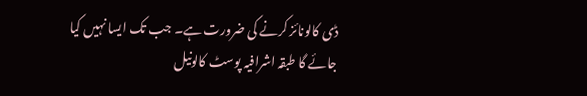ڈی کالونائز کرنے کی ضرورت ہے۔ جب تک ایسا نہیں کیا جائے گا طبقہ اشرافیہ پوسٹ کالونیل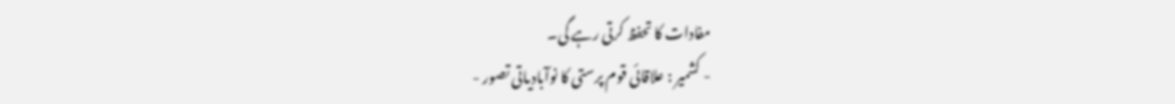مفادات کا تحفظ کرتی رہے گی۔
- کشمیر : علاقائی قوم پرستی کا نوآبادیاتی تصور -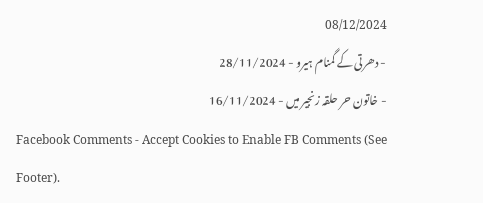08/12/2024
- دھرتی کے گمنام ہیرو - 28/11/2024
- خاتون حر حلقہ زنجیر میں - 16/11/2024
Facebook Comments - Accept Cookies to Enable FB Comments (See Footer).